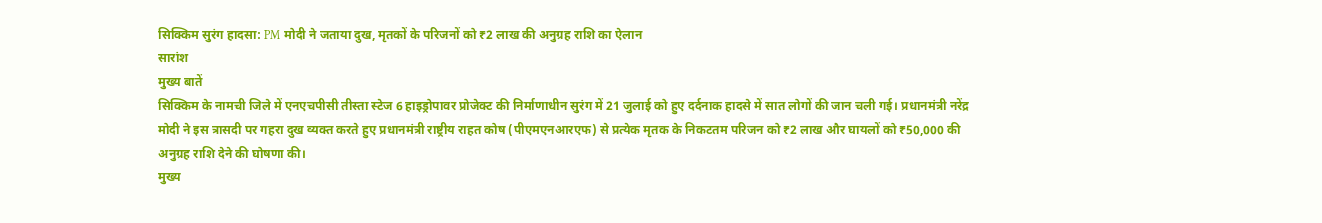सिक्किम सुरंग हादसा: PM मोदी ने जताया दुख, मृतकों के परिजनों को ₹2 लाख की अनुग्रह राशि का ऐलान
सारांश
मुख्य बातें
सिक्किम के नामची जिले में एनएचपीसी तीस्ता स्टेज 6 हाइड्रोपावर प्रोजेक्ट की निर्माणाधीन सुरंग में 21 जुलाई को हुए दर्दनाक हादसे में सात लोगों की जान चली गई। प्रधानमंत्री नरेंद्र मोदी ने इस त्रासदी पर गहरा दुख व्यक्त करते हुए प्रधानमंत्री राष्ट्रीय राहत कोष (पीएमएनआरएफ) से प्रत्येक मृतक के निकटतम परिजन को ₹2 लाख और घायलों को ₹50,000 की अनुग्रह राशि देने की घोषणा की।
मुख्य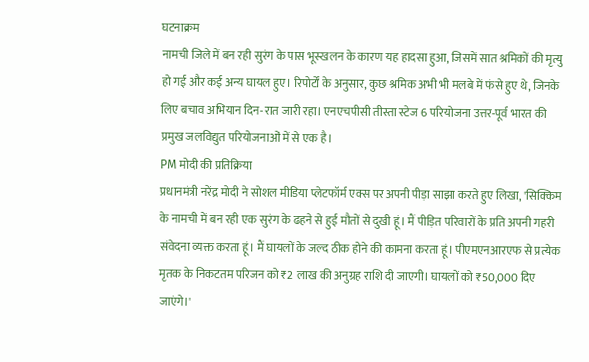घटनाक्रम
नामची जिले में बन रही सुरंग के पास भूस्खलन के कारण यह हादसा हुआ, जिसमें सात श्रमिकों की मृत्यु हो गई और कई अन्य घायल हुए। रिपोर्टों के अनुसार, कुछ श्रमिक अभी भी मलबे में फंसे हुए थे, जिनके लिए बचाव अभियान दिन-रात जारी रहा। एनएचपीसी तीस्ता स्टेज 6 परियोजना उत्तर-पूर्व भारत की प्रमुख जलविद्युत परियोजनाओं में से एक है।
PM मोदी की प्रतिक्रिया
प्रधानमंत्री नरेंद्र मोदी ने सोशल मीडिया प्लेटफॉर्म एक्स पर अपनी पीड़ा साझा करते हुए लिखा, 'सिक्किम के नामची में बन रही एक सुरंग के ढहने से हुई मौतों से दुखी हूं। मैं पीड़ित परिवारों के प्रति अपनी गहरी संवेदना व्यक्त करता हूं। मैं घायलों के जल्द ठीक होने की कामना करता हूं। पीएमएनआरएफ से प्रत्येक मृतक के निकटतम परिजन को ₹2 लाख की अनुग्रह राशि दी जाएगी। घायलों को ₹50,000 दिए जाएंगे।'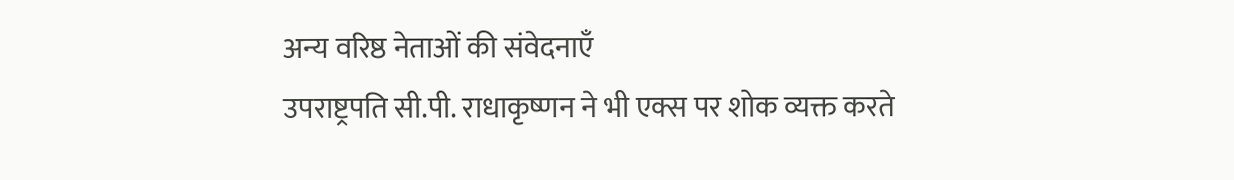अन्य वरिष्ठ नेताओं की संवेदनाएँ
उपराष्ट्रपति सी.पी. राधाकृष्णन ने भी एक्स पर शोक व्यक्त करते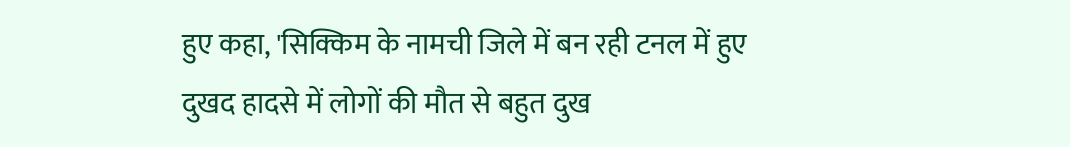हुए कहा, 'सिक्किम के नामची जिले में बन रही टनल में हुए दुखद हादसे में लोगों की मौत से बहुत दुख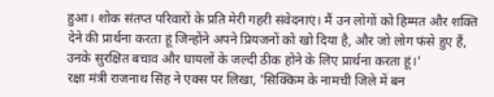हुआ। शोक संतप्त परिवारों के प्रति मेरी गहरी संवेदनाएं। मैं उन लोगों को हिम्मत और शक्ति देने की प्रार्थना करता हूं जिन्होंने अपने प्रियजनों को खो दिया है, और जो लोग फंसे हुए हैं, उनके सुरक्षित बचाव और घायलों के जल्दी ठीक होने के लिए प्रार्थना करता हूं।'
रक्षा मंत्री राजनाथ सिंह ने एक्स पर लिखा, 'सिक्किम के नामची जिले में बन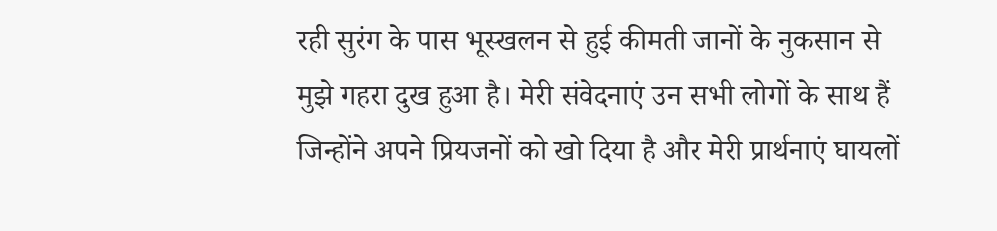रही सुरंग के पास भूस्खलन से हुई कीमती जानों के नुकसान से मुझे गहरा दुख हुआ है। मेरी संवेदनाएं उन सभी लोगों के साथ हैं जिन्होंने अपने प्रियजनों को खो दिया है और मेरी प्रार्थनाएं घायलों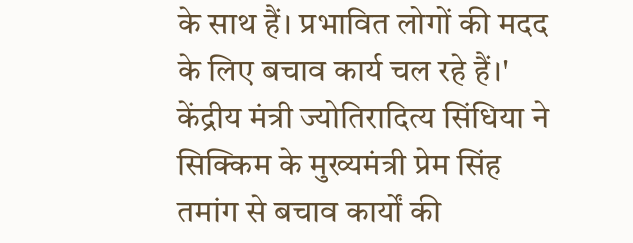के साथ हैं। प्रभावित लोगों की मदद के लिए बचाव कार्य चल रहे हैं।'
केंद्रीय मंत्री ज्योतिरादित्य सिंधिया ने सिक्किम के मुख्यमंत्री प्रेम सिंह तमांग से बचाव कार्यों की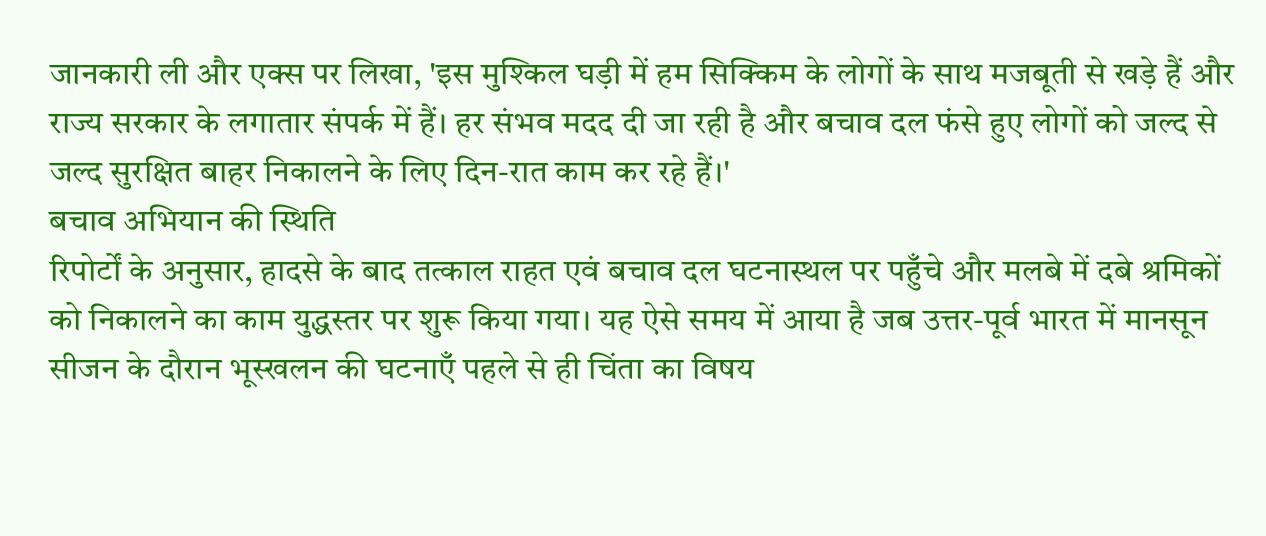जानकारी ली और एक्स पर लिखा, 'इस मुश्किल घड़ी में हम सिक्किम के लोगों के साथ मजबूती से खड़े हैं और राज्य सरकार के लगातार संपर्क में हैं। हर संभव मदद दी जा रही है और बचाव दल फंसे हुए लोगों को जल्द से जल्द सुरक्षित बाहर निकालने के लिए दिन-रात काम कर रहे हैं।'
बचाव अभियान की स्थिति
रिपोर्टों के अनुसार, हादसे के बाद तत्काल राहत एवं बचाव दल घटनास्थल पर पहुँचे और मलबे में दबे श्रमिकों को निकालने का काम युद्धस्तर पर शुरू किया गया। यह ऐसे समय में आया है जब उत्तर-पूर्व भारत में मानसून सीजन के दौरान भूस्खलन की घटनाएँ पहले से ही चिंता का विषय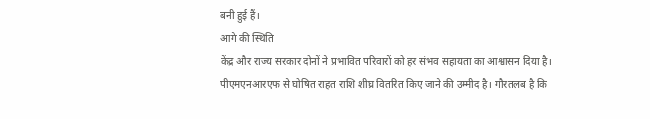बनी हुई हैं।
आगे की स्थिति
केंद्र और राज्य सरकार दोनों ने प्रभावित परिवारों को हर संभव सहायता का आश्वासन दिया है। पीएमएनआरएफ से घोषित राहत राशि शीघ्र वितरित किए जाने की उम्मीद है। गौरतलब है कि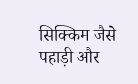सिक्किम जैसे पहाड़ी और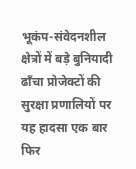भूकंप-संवेदनशील क्षेत्रों में बड़े बुनियादी ढाँचा प्रोजेक्टों की सुरक्षा प्रणालियों पर यह हादसा एक बार फिर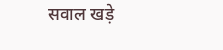सवाल खड़े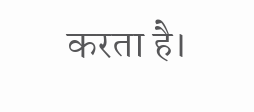करता है।